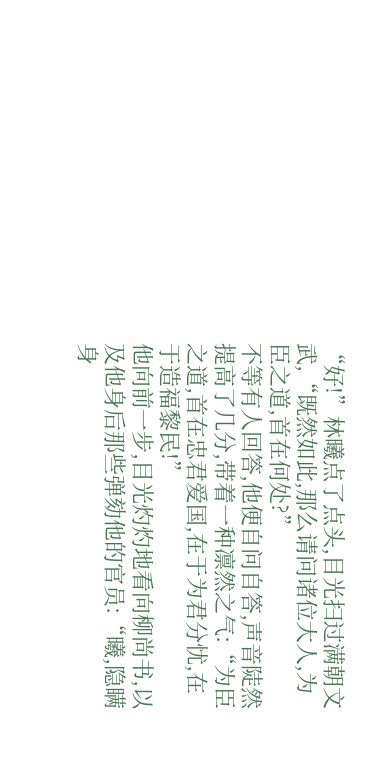“好!”林曦点了点头,目光扫过满朝文武,“既然如此,那么请问诸位大人,为臣之道,首在何处?”
不等有人回答,他便自问自答,声音陡然提高了几分,带着一种凛然之气:“为臣之道,首在忠君爱国,在于为君分忧,在于造福黎民!”
他向前一步,目光灼灼地看向柳尚书,以及他身后那些弹劾他的官员:“曦,隐瞒身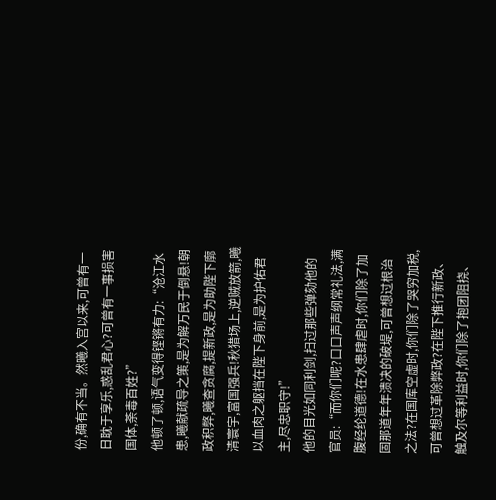份,确有不当。然曦入宫以来,可曾有一日耽于享乐,惑乱君心?可曾有一事损害国体,荼毒百姓?”
他顿了顿,语气变得铿锵有力:“沧江水患,曦献疏导之策,是为解万民于倒悬!朝政积弊,曦查贪腐,提新政,是为助陛下廓清寰宇,富国强兵!秋猎场上,逆贼放箭,曦以血肉之躯挡在陛下身前,是为护佑君主,尽忠职守!”
他的目光如同利剑,扫过那些弹劾他的官员:“而你们呢?口口声声纲常礼法,满腹经纶道德!在水患肆虐时,你们除了加固那道年年溃决的破堤,可曾想过根治之法?在国库空虚时,你们除了哭穷加税,可曾想过革除弊政?在陛下推行新政、触及尔等利益时,你们除了抱团阻挠、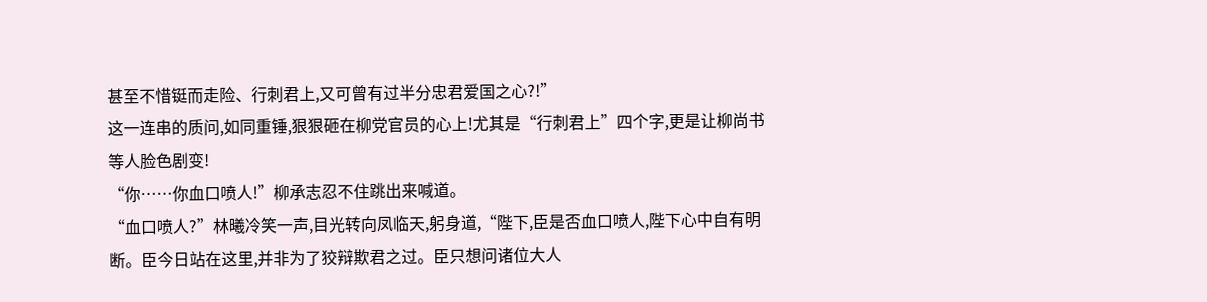甚至不惜铤而走险、行刺君上,又可曾有过半分忠君爱国之心?!”
这一连串的质问,如同重锤,狠狠砸在柳党官员的心上!尤其是“行刺君上”四个字,更是让柳尚书等人脸色剧变!
“你……你血口喷人!”柳承志忍不住跳出来喊道。
“血口喷人?”林曦冷笑一声,目光转向凤临天,躬身道,“陛下,臣是否血口喷人,陛下心中自有明断。臣今日站在这里,并非为了狡辩欺君之过。臣只想问诸位大人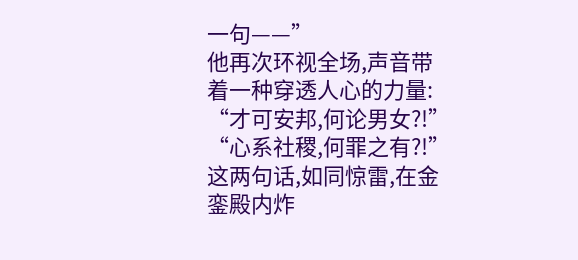一句——”
他再次环视全场,声音带着一种穿透人心的力量:
“才可安邦,何论男女?!”
“心系社稷,何罪之有?!”
这两句话,如同惊雷,在金銮殿内炸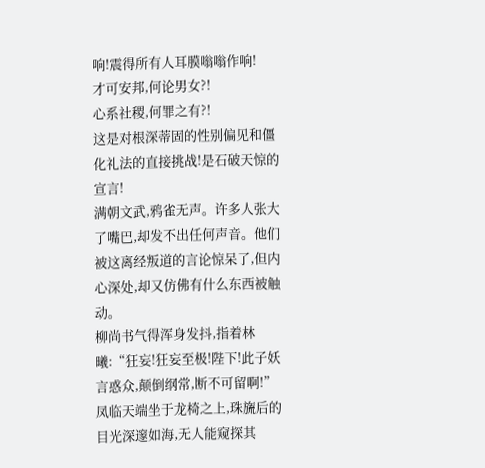响!震得所有人耳膜嗡嗡作响!
才可安邦,何论男女?!
心系社稷,何罪之有?!
这是对根深蒂固的性别偏见和僵化礼法的直接挑战!是石破天惊的宣言!
满朝文武,鸦雀无声。许多人张大了嘴巴,却发不出任何声音。他们被这离经叛道的言论惊呆了,但内心深处,却又仿佛有什么东西被触动。
柳尚书气得浑身发抖,指着林曦:“狂妄!狂妄至极!陛下!此子妖言惑众,颠倒纲常,断不可留啊!”
凤临天端坐于龙椅之上,珠旒后的目光深邃如海,无人能窥探其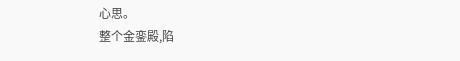心思。
整个金銮殿,陷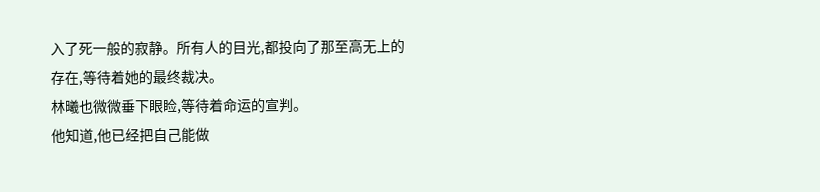入了死一般的寂静。所有人的目光,都投向了那至高无上的存在,等待着她的最终裁决。
林曦也微微垂下眼睑,等待着命运的宣判。
他知道,他已经把自己能做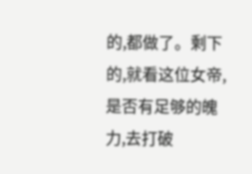的,都做了。剩下的,就看这位女帝,是否有足够的魄力,去打破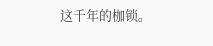这千年的枷锁。